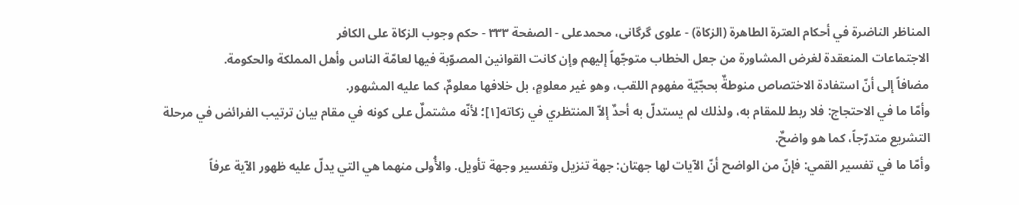المناظر الناضرة في أحکام العترة الطاهرة (الزکاة) - علوی گرگانی، محمدعلی - الصفحة ٣٣٣ - حکم وجوب الزکاة علی الکافر
الاجتماعات المنعقدة لغرض المشاورة من جعل الخطاب متوجّهاً إليهم وإن كانت القوانين المصوّبة فيها لعامّة الناس وأهل المملکة والحکومة.
مضافاً إلى أنّ استفادة الاختصاص منوطةٌ بحجّيّة مفهوم اللقب، وهو غير معلومٍ، بل خلافها معلومٌ، كما عليه المشهور.
وأمّا ما في الاحتجاج: فلا ربط للمقام به، ولذلك لم يستدلّ به أحدٌ إلاّ المنتظري في زكاته[١]؛ لأنّه مشتملٌ على كونه في مقام بيان ترتيب الفرائض في مرحلة التشريع متدرّجاً، كما هو واضحٌ.
وأمّا ما في تفسير القمي: فإنّ من الواضح أنّ الآيات لها جهتان: جهة تنزيل وتفسير وجهة تأويل. والأُولى منهما هي التي يدلّ عليه ظهور الآية عرفاً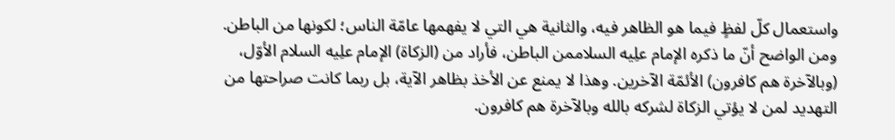واستعمال كلّ لفظٍ فيما هو الظاهر فيه، والثانية هي التي لا يفهمها عامّة الناس؛ لكونها من الباطن. ومن الواضح أنّ ما ذكره الإمام علِیه السلاممن الباطن، فأراد من (الزكاة) الإمام علِیه السلام الأوّل، (وبالآخرة هم كافرون) الأئمّة الآخرين. وهذا لا يمنع عن الأخذ بظاهر الآية، بل ربما كانت صراحتها من التهديد لمن لا يؤتي الزكاة لشركه بالله وبالآخرة هم كافرون.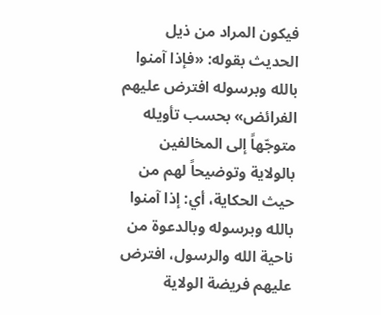فيكون المراد من ذيل الحديث بقوله: «فإذا آمنوا بالله وبرسوله افترض عليهم الفرائض» بحسب تأويله متوجّهاً إلى المخالفين بالولاية وتوضيحاً لهم من حيث الحكاية، أي: إذا آمنوا بالله وبرسوله وبالدعوة من ناحية الله والرسول، افترض عليهم فريضة الولاية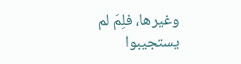وغيرها، فلِمَ لم يستجيبوا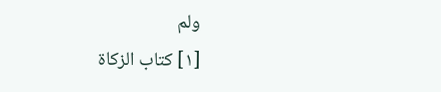ولم
[١] کتاب الزکاة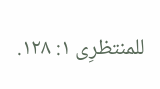للمنتظرِی ١: ١٢٨.